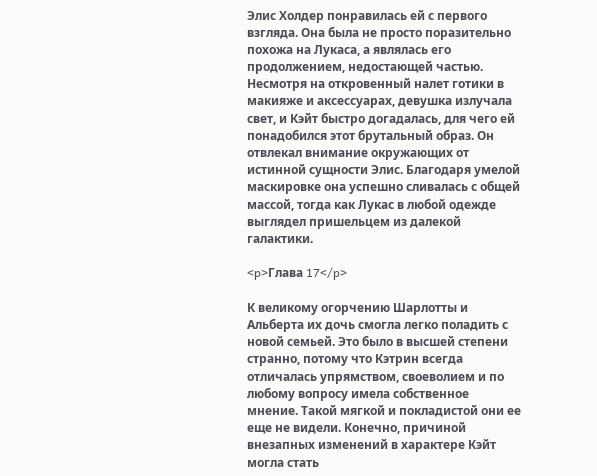Элис Холдер понравилась ей с первого взгляда. Она была не просто поразительно похожа на Лукаса, а являлась его продолжением, недостающей частью. Несмотря на откровенный налет готики в макияже и аксессуарах, девушка излучала свет, и Кэйт быстро догадалась, для чего ей понадобился этот брутальный образ. Он отвлекал внимание окружающих от истинной сущности Элис. Благодаря умелой маскировке она успешно сливалась с общей массой, тогда как Лукас в любой одежде выглядел пришельцем из далекой галактики.

<p>Глава 17</p>

К великому огорчению Шарлотты и Альберта их дочь смогла легко поладить с новой семьей. Это было в высшей степени странно, потому что Кэтрин всегда отличалась упрямством, своеволием и по любому вопросу имела собственное мнение. Такой мягкой и покладистой они ее еще не видели. Конечно, причиной внезапных изменений в характере Кэйт могла стать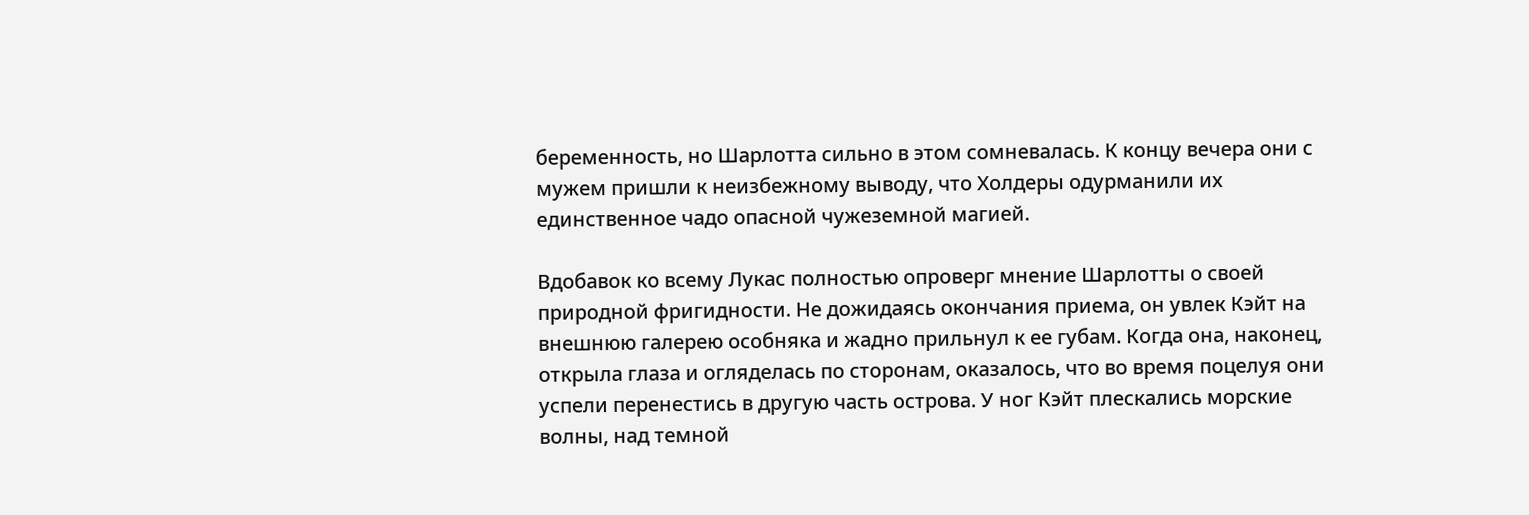беременность, но Шарлотта сильно в этом сомневалась. К концу вечера они с мужем пришли к неизбежному выводу, что Холдеры одурманили их единственное чадо опасной чужеземной магией.

Вдобавок ко всему Лукас полностью опроверг мнение Шарлотты о своей природной фригидности. Не дожидаясь окончания приема, он увлек Кэйт на внешнюю галерею особняка и жадно прильнул к ее губам. Когда она, наконец, открыла глаза и огляделась по сторонам, оказалось, что во время поцелуя они успели перенестись в другую часть острова. У ног Кэйт плескались морские волны, над темной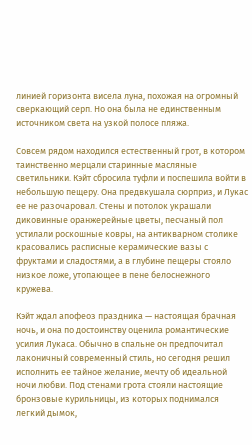линией горизонта висела луна, похожая на огромный сверкающий серп. Но она была не единственным источником света на узкой полосе пляжа.

Совсем рядом находился естественный грот, в котором таинственно мерцали старинные масляные светильники. Кэйт сбросила туфли и поспешила войти в небольшую пещеру. Она предвкушала сюрприз, и Лукас ее не разочаровал. Стены и потолок украшали диковинные оранжерейные цветы, песчаный пол устилали роскошные ковры, на антикварном столике красовались расписные керамические вазы с фруктами и сладостями, а в глубине пещеры стояло низкое ложе, утопающее в пене белоснежного кружева.

Кэйт ждал апофеоз праздника — настоящая брачная ночь, и она по достоинству оценила романтические усилия Лукаса. Обычно в спальне он предпочитал лаконичный современный стиль, но сегодня решил исполнить ее тайное желание, мечту об идеальной ночи любви. Под стенами грота стояли настоящие бронзовые курильницы, из которых поднимался легкий дымок,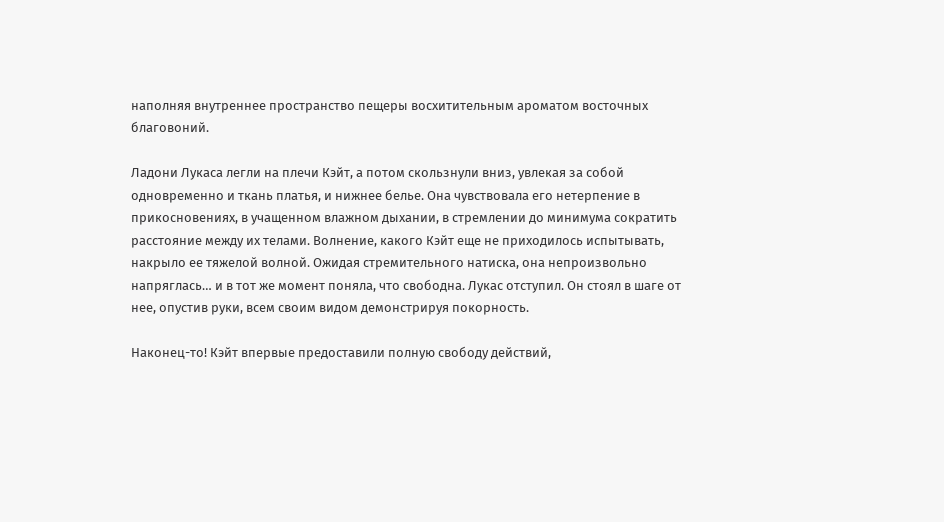наполняя внутреннее пространство пещеры восхитительным ароматом восточных благовоний.

Ладони Лукаса легли на плечи Кэйт, а потом скользнули вниз, увлекая за собой одновременно и ткань платья, и нижнее белье. Она чувствовала его нетерпение в прикосновениях, в учащенном влажном дыхании, в стремлении до минимума сократить расстояние между их телами. Волнение, какого Кэйт еще не приходилось испытывать, накрыло ее тяжелой волной. Ожидая стремительного натиска, она непроизвольно напряглась… и в тот же момент поняла, что свободна. Лукас отступил. Он стоял в шаге от нее, опустив руки, всем своим видом демонстрируя покорность.

Наконец-то! Кэйт впервые предоставили полную свободу действий,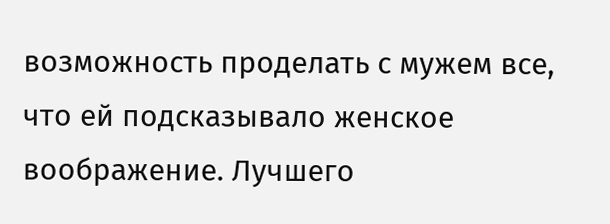возможность проделать с мужем все, что ей подсказывало женское воображение. Лучшего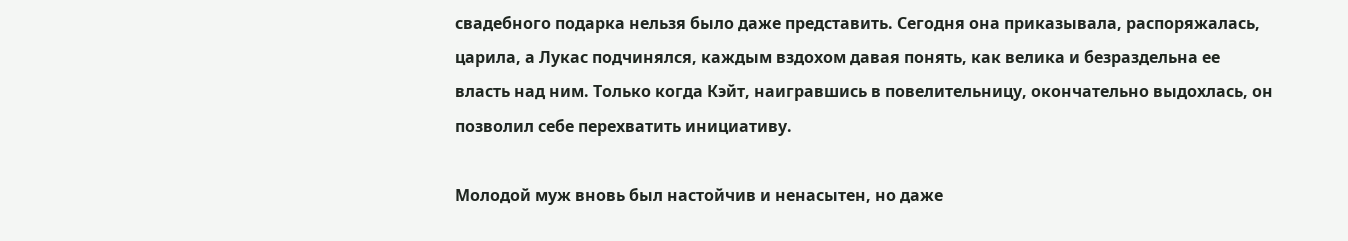свадебного подарка нельзя было даже представить. Сегодня она приказывала, распоряжалась, царила, а Лукас подчинялся, каждым вздохом давая понять, как велика и безраздельна ее власть над ним. Только когда Кэйт, наигравшись в повелительницу, окончательно выдохлась, он позволил себе перехватить инициативу.

Молодой муж вновь был настойчив и ненасытен, но даже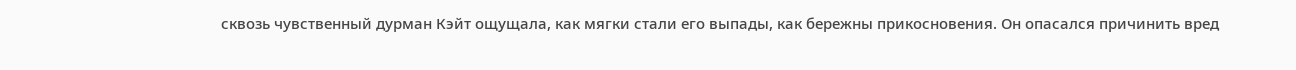сквозь чувственный дурман Кэйт ощущала, как мягки стали его выпады, как бережны прикосновения. Он опасался причинить вред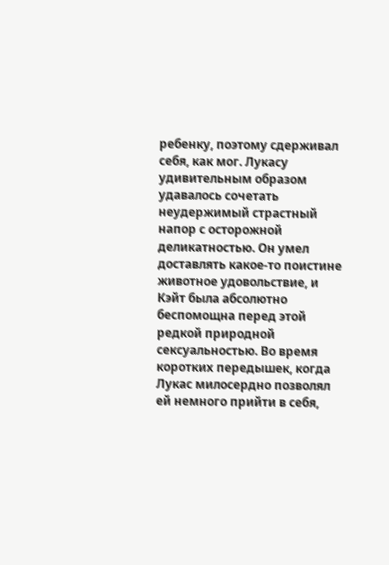ребенку, поэтому сдерживал себя, как мог. Лукасу удивительным образом удавалось сочетать неудержимый страстный напор с осторожной деликатностью. Он умел доставлять какое-то поистине животное удовольствие, и Кэйт была абсолютно беспомощна перед этой редкой природной сексуальностью. Во время коротких передышек, когда Лукас милосердно позволял ей немного прийти в себя,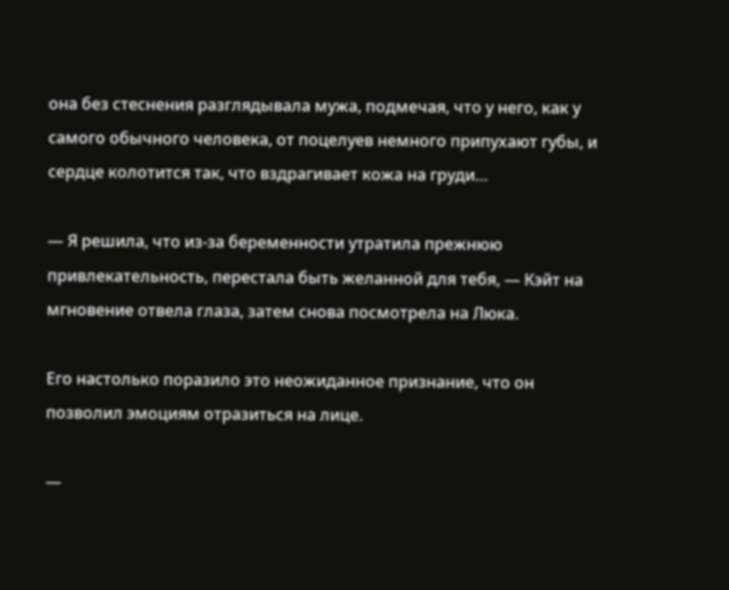она без стеснения разглядывала мужа, подмечая, что у него, как у самого обычного человека, от поцелуев немного припухают губы, и сердце колотится так, что вздрагивает кожа на груди…

— Я решила, что из-за беременности утратила прежнюю привлекательность, перестала быть желанной для тебя, — Кэйт на мгновение отвела глаза, затем снова посмотрела на Люка.

Его настолько поразило это неожиданное признание, что он позволил эмоциям отразиться на лице.

—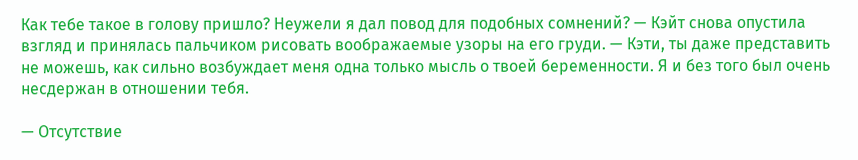Как тебе такое в голову пришло? Неужели я дал повод для подобных сомнений? — Кэйт снова опустила взгляд и принялась пальчиком рисовать воображаемые узоры на его груди. — Кэти, ты даже представить не можешь, как сильно возбуждает меня одна только мысль о твоей беременности. Я и без того был очень несдержан в отношении тебя.

— Отсутствие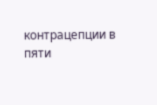контрацепции в пяти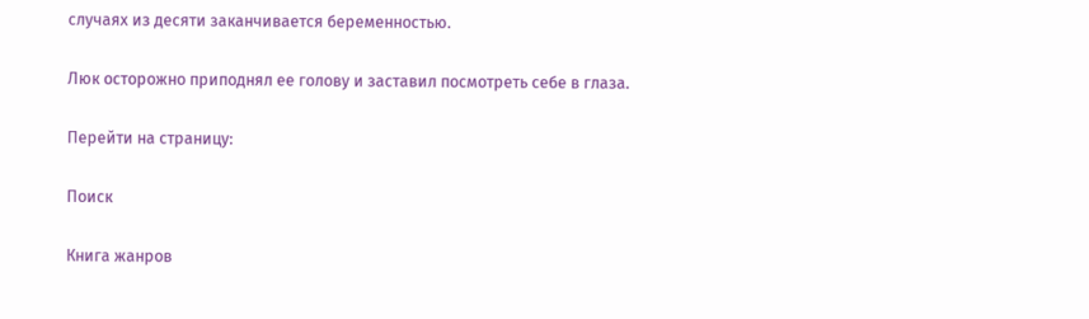случаях из десяти заканчивается беременностью.

Люк осторожно приподнял ее голову и заставил посмотреть себе в глаза.

Перейти на страницу:

Поиск

Книга жанров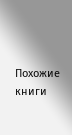Похожие книги